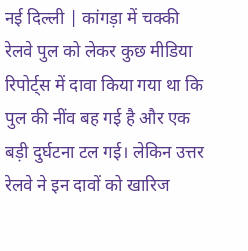नई दिल्ली | कांगड़ा में चक्की रेलवे पुल को लेकर कुछ मीडिया रिपोर्ट्स में दावा किया गया था कि पुल की नींव बह गई है और एक बड़ी दुर्घटना टल गई। लेकिन उत्तर रेलवे ने इन दावों को खारिज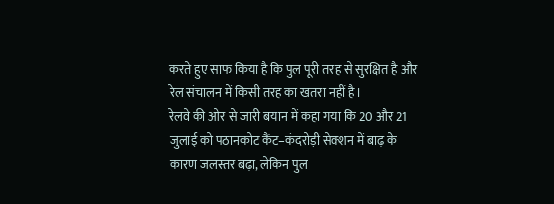करते हुए साफ किया है कि पुल पूरी तरह से सुरक्षित है और रेल संचालन में किसी तरह का खतरा नहीं है।
रेलवे की ओर से जारी बयान में कहा गया कि 20 और 21 जुलाई को पठानकोट कैंट–कंदरोड़ी सेक्शन में बाढ़ के कारण जलस्तर बढ़ा, लेकिन पुल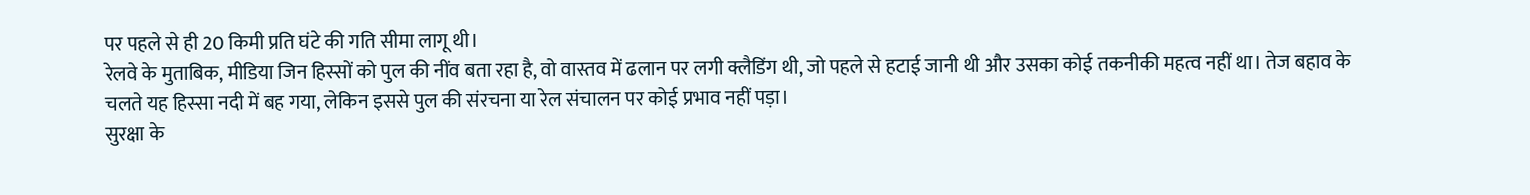पर पहले से ही 20 किमी प्रति घंटे की गति सीमा लागू थी।
रेलवे के मुताबिक, मीडिया जिन हिस्सों को पुल की नींव बता रहा है, वो वास्तव में ढलान पर लगी क्लैडिंग थी, जो पहले से हटाई जानी थी और उसका कोई तकनीकी महत्व नहीं था। तेज बहाव के चलते यह हिस्सा नदी में बह गया, लेकिन इससे पुल की संरचना या रेल संचालन पर कोई प्रभाव नहीं पड़ा।
सुरक्षा के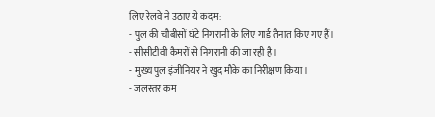लिए रेलवे ने उठाए ये कदम:
- पुल की चौबीसों घंटे निगरानी के लिए गार्ड तैनात किए गए हैं।
- सीसीटीवी कैमरों से निगरानी की जा रही है।
- मुख्य पुल इंजीनियर ने खुद मौके का निरीक्षण किया।
- जलस्तर कम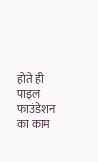होते ही पाइल फाउंडेशन का काम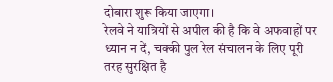दोबारा शुरू किया जाएगा।
रेलवे ने यात्रियों से अपील की है कि वे अफवाहों पर ध्यान न दें, चक्की पुल रेल संचालन के लिए पूरी तरह सुरक्षित है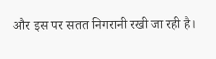और इस पर सतत निगरानी रखी जा रही है।